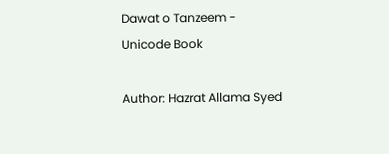Dawat o Tanzeem - Unicode Book

Author: Hazrat Allama Syed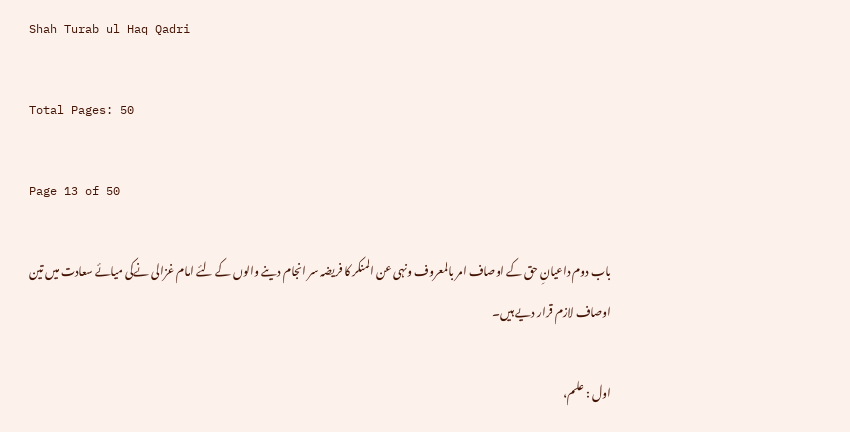Shah Turab ul Haq Qadri

Total Pages: 50

Page 13 of 50

باب دوم داعیانِ حق کے اوصاف امر بالمعروف ونہی عن المنکر کا فریضہ سر انجام دینے والوں کے لئے امام غزالی نےکی میائے سعادت میں تین اوصاف لازم قرار دیے ہیں۔

اول : علم،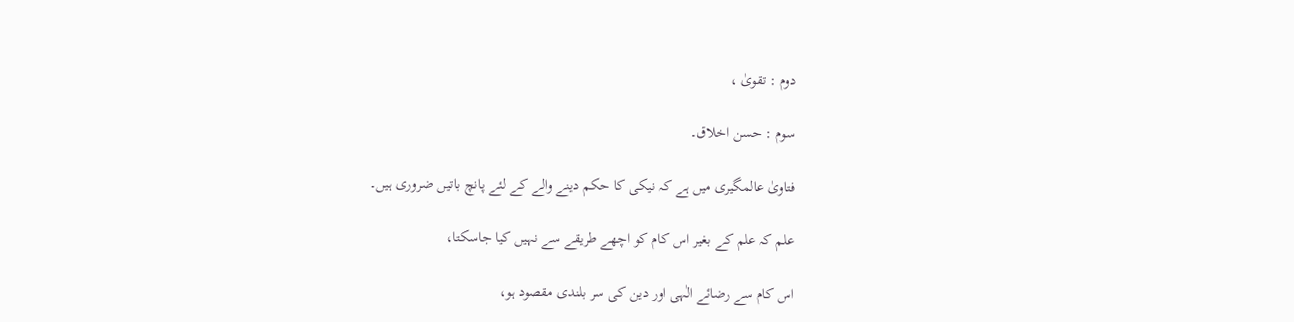دوم : تقویٰ ،

سوم : حسن اخلاق۔

فتاویٰ عالمگیری میں ہے کہ نیکی کا حکم دینے والے کے لئے پانچ باتیں ضروری ہیں۔

علم کہ علم کے بغیر اس کام کو اچھے طریقے سے نہیں کیا جاسکتا،

اس کام سے رضائے الٰہی اور دین کی سر بلندی مقصود ہو،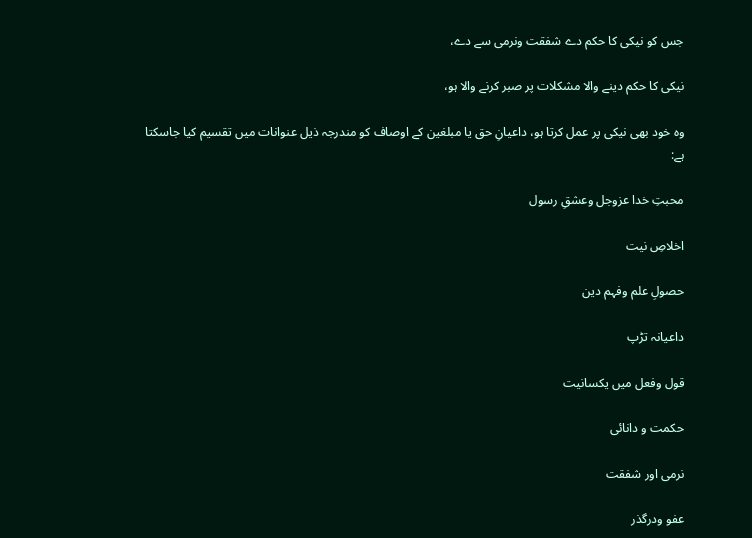جس کو نیکی کا حکم دے شفقت ونرمی سے دے،

نیکی کا حکم دینے والا مشکلات پر صبر کرنے والا ہو،

وہ خود بھی نیکی پر عمل کرتا ہو، داعیانِ حق یا مبلغین کے اوصاف کو مندرجہ ذیل عنوانات میں تقسیم کیا جاسکتا ہے:

محبتِ خدا عزوجل وعشقِ رسول

اخلاصِ نیت

حصولِ علم وفہم دین

داعیانہ تڑپ

قول وفعل میں یکسانیت

حکمت و دانائی

نرمی اور شفقت

عفو ودرگذر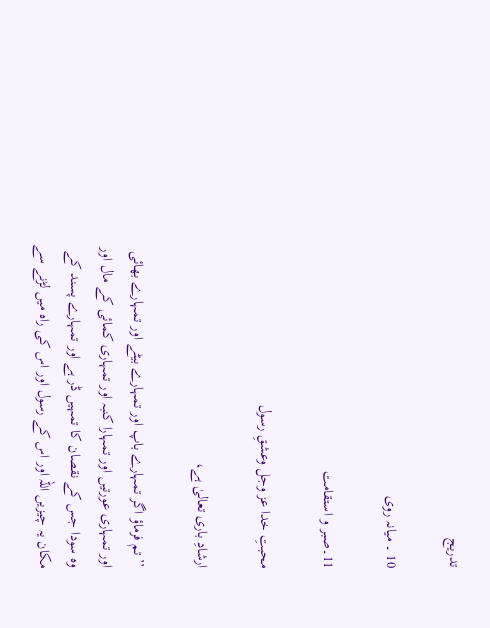تدریج

10 ۔ میانہ روی

11۔صبر و استقامت

محبتِ خدا عز وجل وعشقِ رسول

ارشادِ باری تعالیٰ ہے،

’’ تم فرماؤ اگر تمہارے باپ اور تمہارے بیٹے اور تمہارے بھائی اور تمہاری عورتیں اور تمہارا کنبہ اور تمہاری کمائی کے مال اور وہ سودا جس کے نقصان کا تمہیں ڈر ہے اور تمہارے پسند کے مکان یہ چیزیں اللہ اور اس کے رسول اور اس کی راہ میں لڑنے سے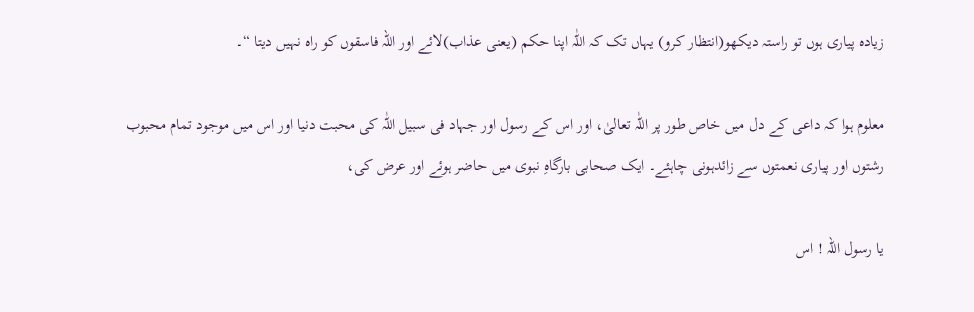زیادہ پیاری ہوں تو راستہ دیکھو(انتظار کرو) یہاں تک کہ اللّٰہ اپنا حکم (یعنی عذاب)لائے اور اللہ فاسقوں کو راہ نہیں دیتا “۔

معلوم ہوا کہ داعی کے دل میں خاص طور پر اللّٰہ تعالیٰ، اور اس کے رسول اور جہاد فی سبیل اللّٰہ کی محبت دنیا اور اس میں موجود تمام محبوب رشتوں اور پیاری نعمتوں سے زائدہونی چاہئے۔ ایک صحابی بارگاہِ نبوی میں حاضر ہوئے اور عرض کی،

یا رسول اللہ ! اس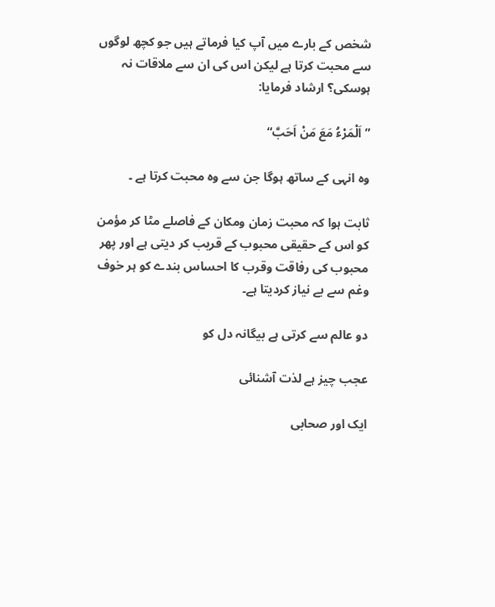شخص کے بارے میں آپ کیا فرماتے ہیں جو کچھ لوگوں سے محبت کرتا ہے لیکن اس کی ان سے ملاقات نہ ہوسکی؟ ارشاد فرمایا:

” اَلْمَرْءُ مَعَ مَنْ اَحَبَّ“

وہ انہی کے ساتھ ہوگا جن سے وہ محبت کرتا ہے ۔

ثابت ہوا کہ محبت زمان ومکان کے فاصلے مٹا کر مؤمن کو اس کے حقیقی محبوب کے قریب کر دیتی ہے اور پھر محبوب کی رفاقت وقرب کا احساس بندے کو ہر خوف وغم سے بے نیاز کردیتا ہے۔

دو عالم سے کرتی ہے بیگانہ دل کو

عجب چیز ہے لذت آشنائی

ایک اور صحابی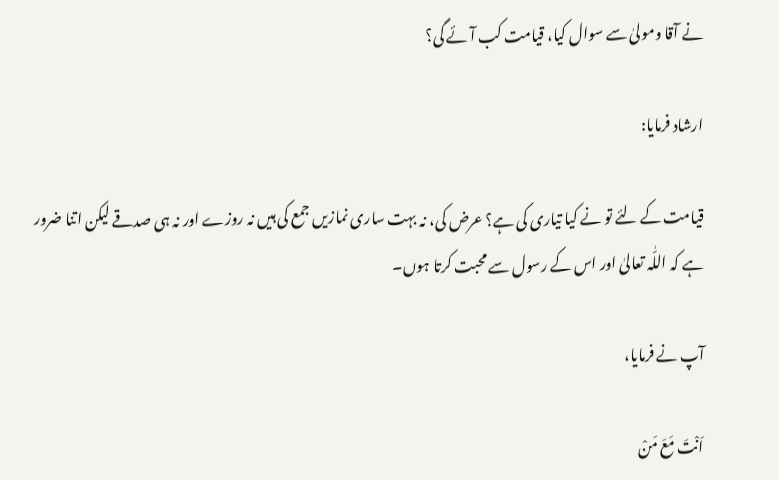نے آقا ومولیٰ سے سوال کیا، قیامت کب آئے گی؟

ارشاد فرمایا:

قیامت کے لئے تو نے کیا تیاری کی ہے؟ عرض کی، نہ بہت ساری نمازیں جمع کی ہیں نہ روزے اور نہ ہی صدقے لیکن اتنا ضرور ہے کہ اللّٰہ تعالیٰ اور اس کے رسول سے محبت کرتا ہوں۔

آپ نے فرمایا،

اَنْتَ مَعَ مَنْ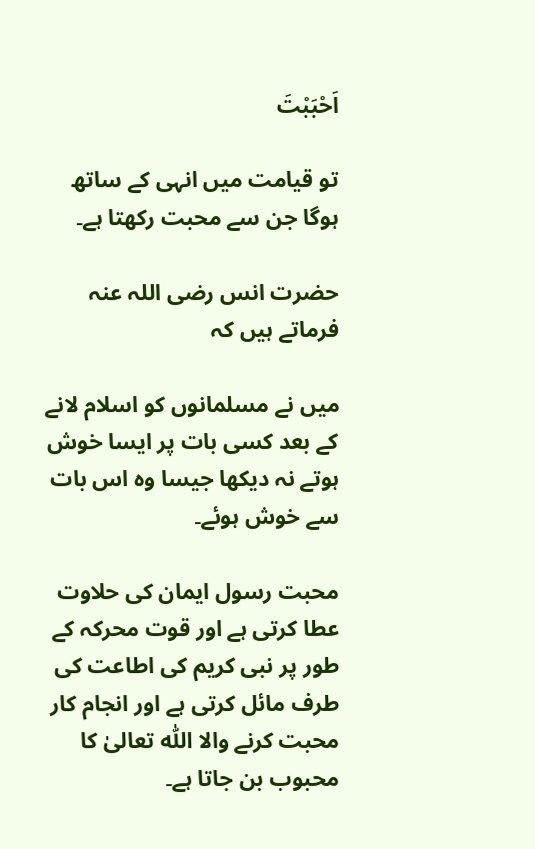اَحْبَبْتَ

تو قیامت میں انہی کے ساتھ ہوگا جن سے محبت رکھتا ہے۔

حضرت انس رضی اللہ عنہ فرماتے ہیں کہ

میں نے مسلمانوں کو اسلام لانے کے بعد کسی بات پر ایسا خوش ہوتے نہ دیکھا جیسا وہ اس بات سے خوش ہوئے۔

محبت رسول ایمان کی حلاوت عطا کرتی ہے اور قوت محرکہ کے طور پر نبی کریم کی اطاعت کی طرف مائل کرتی ہے اور انجام کار محبت کرنے والا اللّٰہ تعالیٰ کا محبوب بن جاتا ہے۔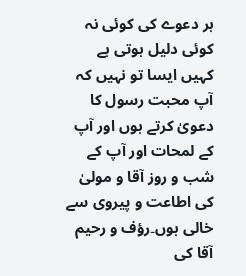ہر دعوے کی کوئی نہ کوئی دلیل ہوتی ہے کہیں ایسا تو نہیں کہ آپ محبت رسول کا دعویٰ کرتے ہوں اور آپ کے لمحات اور آپ کے شب و روز آقا و مولیٰ کی اطاعت و پیروی سے خالی ہوں۔رؤف و رحیم آقا کی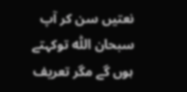نعتیں سن کر آپ سبحان اللّٰہ توکہتے ہوں گے مگر تعریف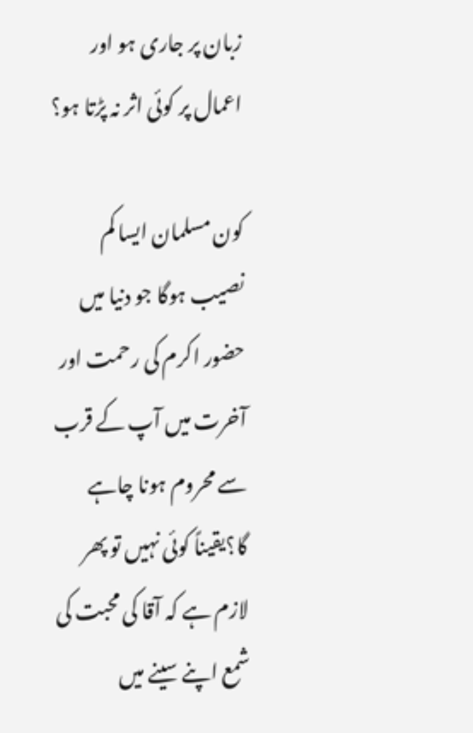زبان پر جاری ہو اور اعمال پر کوئی اثر نہ پڑتا ہو؟

کون مسلمان ایسا کم نصیب ہوگا جو دنیا میں حضور اکرم کی رحمت اور آخرت میں آپ کے قرب سے محروم ہونا چاہے گا؟یقیناً کوئی نہیں تو پھر لازم ہے کہ آقا کی محبت کی شمع اپنے سینے میں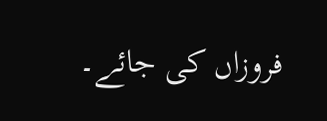فروزاں کی جائے۔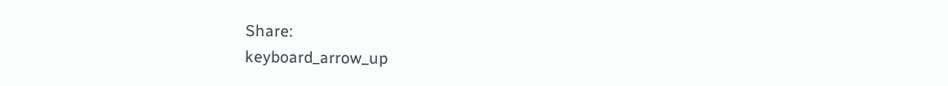Share:
keyboard_arrow_up